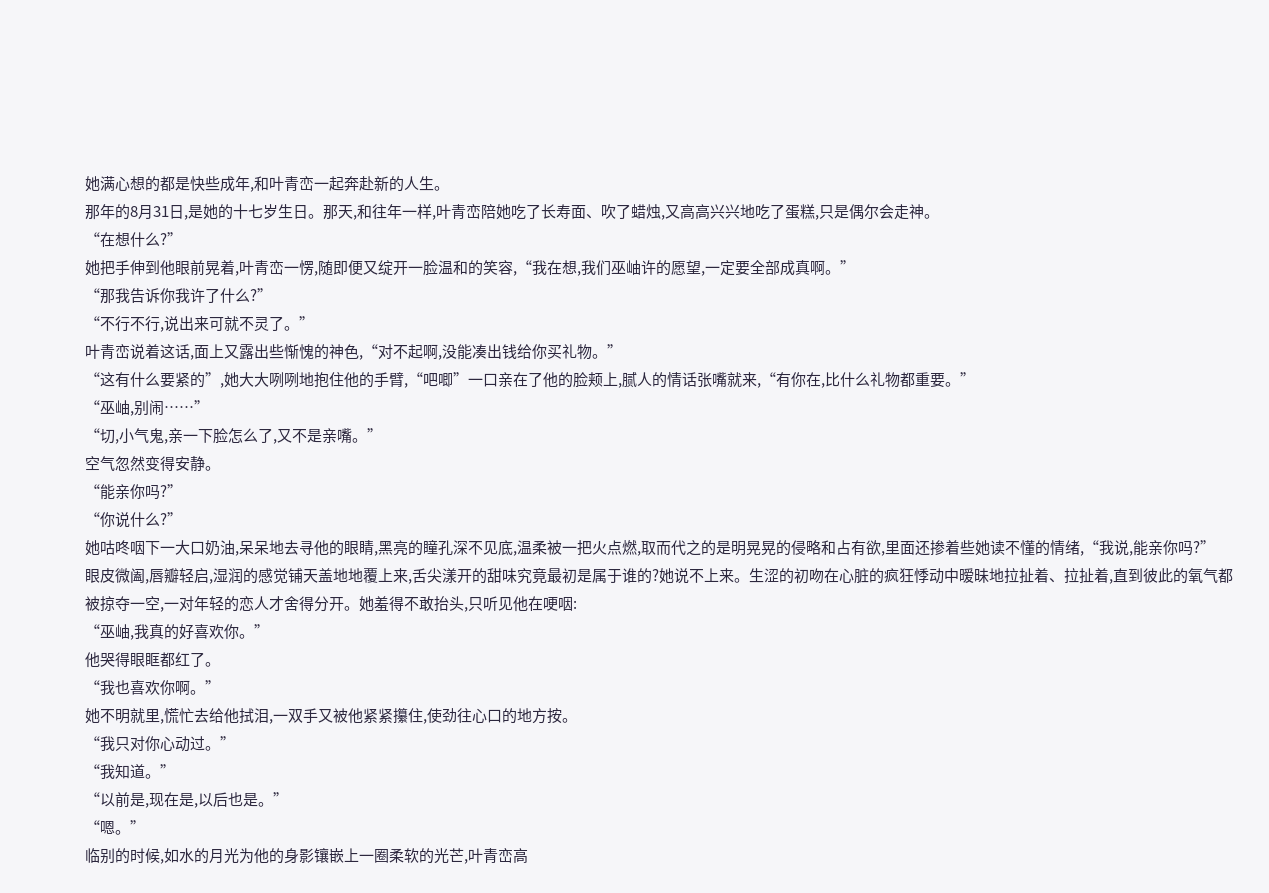她满心想的都是快些成年,和叶青峦一起奔赴新的人生。
那年的8月31日,是她的十七岁生日。那天,和往年一样,叶青峦陪她吃了长寿面、吹了蜡烛,又高高兴兴地吃了蛋糕,只是偶尔会走神。
“在想什么?”
她把手伸到他眼前晃着,叶青峦一愣,随即便又绽开一脸温和的笑容,“我在想,我们巫岫许的愿望,一定要全部成真啊。”
“那我告诉你我许了什么?”
“不行不行,说出来可就不灵了。”
叶青峦说着这话,面上又露出些惭愧的神色,“对不起啊,没能凑出钱给你买礼物。”
“这有什么要紧的”,她大大咧咧地抱住他的手臂,“吧唧”一口亲在了他的脸颊上,腻人的情话张嘴就来,“有你在,比什么礼物都重要。”
“巫岫,别闹……”
“切,小气鬼,亲一下脸怎么了,又不是亲嘴。”
空气忽然变得安静。
“能亲你吗?”
“你说什么?”
她咕咚咽下一大口奶油,呆呆地去寻他的眼睛,黑亮的瞳孔深不见底,温柔被一把火点燃,取而代之的是明晃晃的侵略和占有欲,里面还掺着些她读不懂的情绪,“我说,能亲你吗?”
眼皮微阖,唇瓣轻启,湿润的感觉铺天盖地地覆上来,舌尖漾开的甜味究竟最初是属于谁的?她说不上来。生涩的初吻在心脏的疯狂悸动中暧昧地拉扯着、拉扯着,直到彼此的氧气都被掠夺一空,一对年轻的恋人才舍得分开。她羞得不敢抬头,只听见他在哽咽:
“巫岫,我真的好喜欢你。”
他哭得眼眶都红了。
“我也喜欢你啊。”
她不明就里,慌忙去给他拭泪,一双手又被他紧紧攥住,使劲往心口的地方按。
“我只对你心动过。”
“我知道。”
“以前是,现在是,以后也是。”
“嗯。”
临别的时候,如水的月光为他的身影镶嵌上一圈柔软的光芒,叶青峦高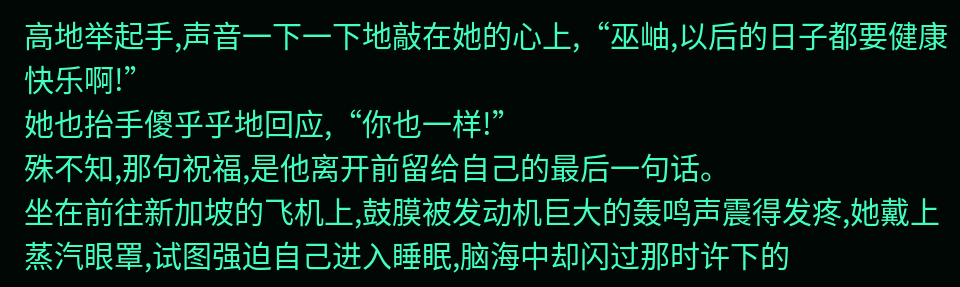高地举起手,声音一下一下地敲在她的心上,“巫岫,以后的日子都要健康快乐啊!”
她也抬手傻乎乎地回应,“你也一样!”
殊不知,那句祝福,是他离开前留给自己的最后一句话。
坐在前往新加坡的飞机上,鼓膜被发动机巨大的轰鸣声震得发疼,她戴上蒸汽眼罩,试图强迫自己进入睡眠,脑海中却闪过那时许下的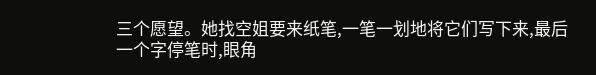三个愿望。她找空姐要来纸笔,一笔一划地将它们写下来,最后一个字停笔时,眼角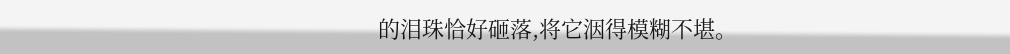的泪珠恰好砸落,将它洇得模糊不堪。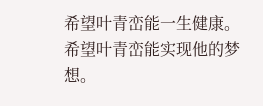希望叶青峦能一生健康。
希望叶青峦能实现他的梦想。